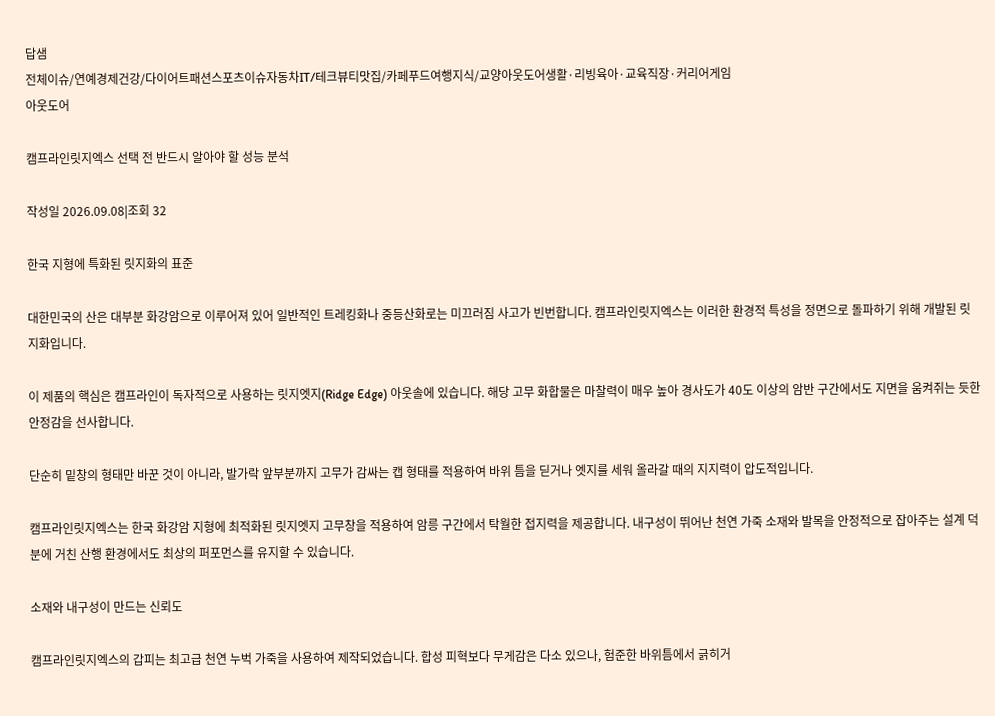답샘
전체이슈/연예경제건강/다이어트패션스포츠이슈자동차IT/테크뷰티맛집/카페푸드여행지식/교양아웃도어생활·리빙육아·교육직장·커리어게임
아웃도어

캠프라인릿지엑스 선택 전 반드시 알아야 할 성능 분석

작성일 2026.09.08|조회 32

한국 지형에 특화된 릿지화의 표준

대한민국의 산은 대부분 화강암으로 이루어져 있어 일반적인 트레킹화나 중등산화로는 미끄러짐 사고가 빈번합니다. 캠프라인릿지엑스는 이러한 환경적 특성을 정면으로 돌파하기 위해 개발된 릿지화입니다.

이 제품의 핵심은 캠프라인이 독자적으로 사용하는 릿지엣지(Ridge Edge) 아웃솔에 있습니다. 해당 고무 화합물은 마찰력이 매우 높아 경사도가 40도 이상의 암반 구간에서도 지면을 움켜쥐는 듯한 안정감을 선사합니다.

단순히 밑창의 형태만 바꾼 것이 아니라, 발가락 앞부분까지 고무가 감싸는 캡 형태를 적용하여 바위 틈을 딛거나 엣지를 세워 올라갈 때의 지지력이 압도적입니다.

캠프라인릿지엑스는 한국 화강암 지형에 최적화된 릿지엣지 고무창을 적용하여 암릉 구간에서 탁월한 접지력을 제공합니다. 내구성이 뛰어난 천연 가죽 소재와 발목을 안정적으로 잡아주는 설계 덕분에 거친 산행 환경에서도 최상의 퍼포먼스를 유지할 수 있습니다.

소재와 내구성이 만드는 신뢰도

캠프라인릿지엑스의 갑피는 최고급 천연 누벅 가죽을 사용하여 제작되었습니다. 합성 피혁보다 무게감은 다소 있으나, 험준한 바위틈에서 긁히거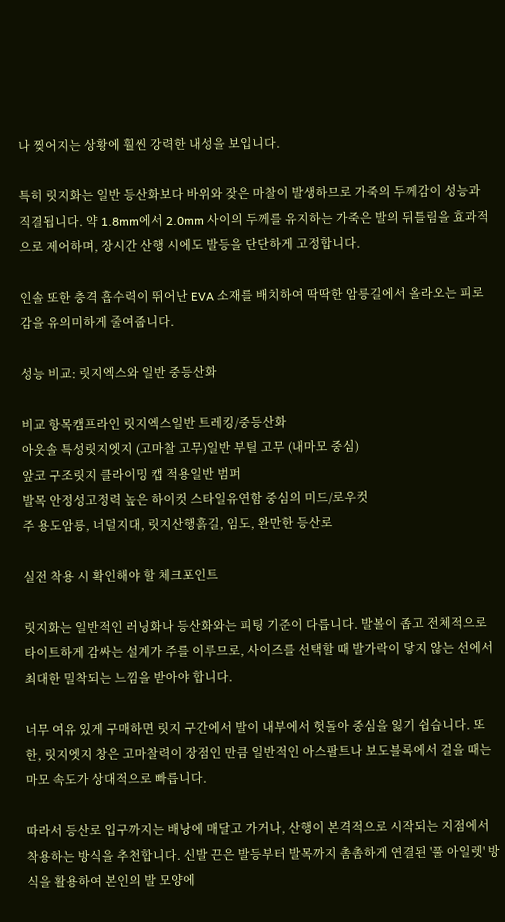나 찢어지는 상황에 훨씬 강력한 내성을 보입니다.

특히 릿지화는 일반 등산화보다 바위와 잦은 마찰이 발생하므로 가죽의 두께감이 성능과 직결됩니다. 약 1.8mm에서 2.0mm 사이의 두께를 유지하는 가죽은 발의 뒤틀림을 효과적으로 제어하며, 장시간 산행 시에도 발등을 단단하게 고정합니다.

인솔 또한 충격 흡수력이 뛰어난 EVA 소재를 배치하여 딱딱한 암릉길에서 올라오는 피로감을 유의미하게 줄여줍니다.

성능 비교: 릿지엑스와 일반 중등산화

비교 항목캠프라인 릿지엑스일반 트레킹/중등산화
아웃솔 특성릿지엣지 (고마찰 고무)일반 부틸 고무 (내마모 중심)
앞코 구조릿지 클라이밍 캡 적용일반 범퍼
발목 안정성고정력 높은 하이컷 스타일유연함 중심의 미드/로우컷
주 용도암릉, 너덜지대, 릿지산행흙길, 임도, 완만한 등산로

실전 착용 시 확인해야 할 체크포인트

릿지화는 일반적인 러닝화나 등산화와는 피팅 기준이 다릅니다. 발볼이 좁고 전체적으로 타이트하게 감싸는 설계가 주를 이루므로, 사이즈를 선택할 때 발가락이 닿지 않는 선에서 최대한 밀착되는 느낌을 받아야 합니다.

너무 여유 있게 구매하면 릿지 구간에서 발이 내부에서 헛돌아 중심을 잃기 쉽습니다. 또한, 릿지엣지 창은 고마찰력이 장점인 만큼 일반적인 아스팔트나 보도블록에서 걸을 때는 마모 속도가 상대적으로 빠릅니다.

따라서 등산로 입구까지는 배낭에 매달고 가거나, 산행이 본격적으로 시작되는 지점에서 착용하는 방식을 추천합니다. 신발 끈은 발등부터 발목까지 촘촘하게 연결된 '풀 아일렛' 방식을 활용하여 본인의 발 모양에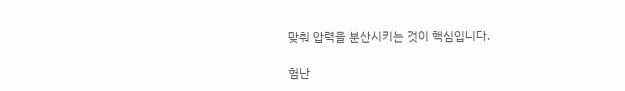맞춰 압력을 분산시키는 것이 핵심입니다.

험난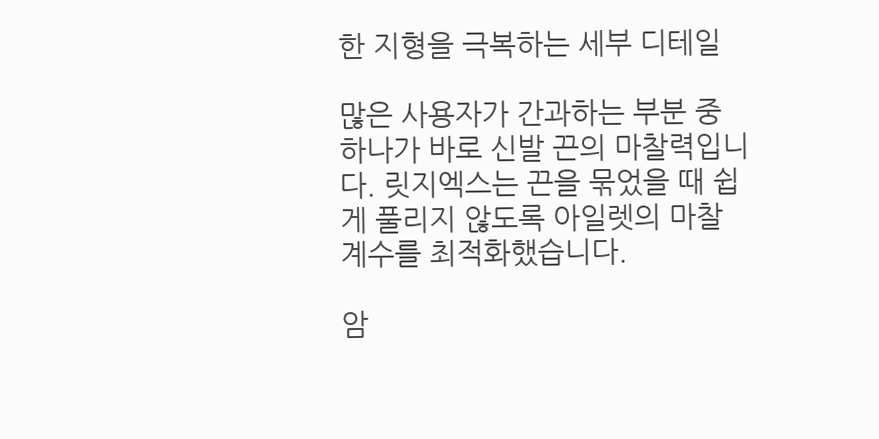한 지형을 극복하는 세부 디테일

많은 사용자가 간과하는 부분 중 하나가 바로 신발 끈의 마찰력입니다. 릿지엑스는 끈을 묶었을 때 쉽게 풀리지 않도록 아일렛의 마찰 계수를 최적화했습니다.

암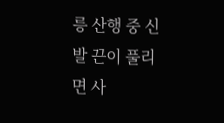릉 산행 중 신발 끈이 풀리면 사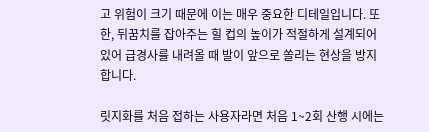고 위험이 크기 때문에 이는 매우 중요한 디테일입니다. 또한, 뒤꿈치를 잡아주는 힐 컵의 높이가 적절하게 설계되어 있어 급경사를 내려올 때 발이 앞으로 쏠리는 현상을 방지합니다.

릿지화를 처음 접하는 사용자라면 처음 1~2회 산행 시에는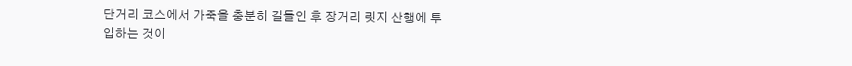단거리 코스에서 가죽을 충분히 길들인 후 장거리 릿지 산행에 투입하는 것이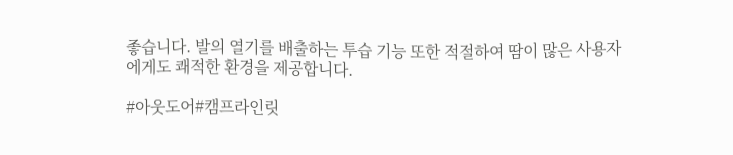좋습니다. 발의 열기를 배출하는 투습 기능 또한 적절하여 땀이 많은 사용자에게도 쾌적한 환경을 제공합니다.

#아웃도어#캠프라인릿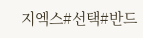지엑스#선택#반드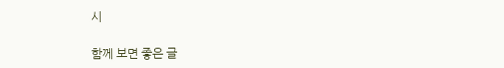시

함께 보면 좋은 글